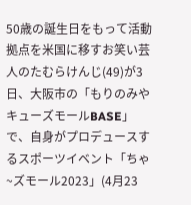50歳の誕生日をもって活動拠点を米国に移すお笑い芸人のたむらけんじ(49)が3日、大阪市の「もりのみやキューズモールBASE」で、自身がプロデュースするスポーツイベント「ちゃ~ズモール2023」(4月23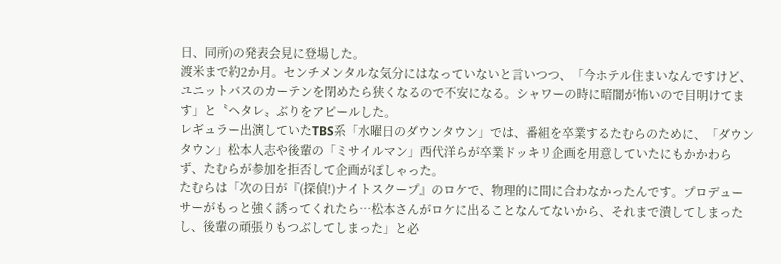日、同所)の発表会見に登場した。
渡米まで約2か月。センチメンタルな気分にはなっていないと言いつつ、「今ホテル住まいなんですけど、ユニットバスのカーテンを閉めたら狭くなるので不安になる。シャワーの時に暗闇が怖いので目明けてます」と〝ヘタレ〟ぶりをアピールした。
レギュラー出演していたTBS系「水曜日のダウンタウン」では、番組を卒業するたむらのために、「ダウンタウン」松本人志や後輩の「ミサイルマン」西代洋らが卒業ドッキリ企画を用意していたにもかかわらず、たむらが参加を拒否して企画がぽしゃった。
たむらは「次の日が『(探偵!)ナイトスクープ』のロケで、物理的に間に合わなかったんです。プロデューサーがもっと強く誘ってくれたら…松本さんがロケに出ることなんてないから、それまで潰してしまったし、後輩の頑張りもつぶしてしまった」と必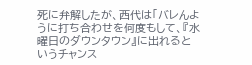死に弁解したが、西代は「バレんように打ち合わせを何度もして、『水曜日のダウンタウン』に出れるというチャンス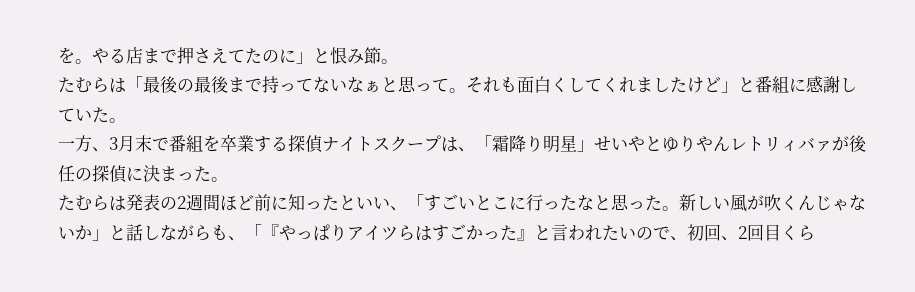を。やる店まで押さえてたのに」と恨み節。
たむらは「最後の最後まで持ってないなぁと思って。それも面白くしてくれましたけど」と番組に感謝していた。
一方、3月末で番組を卒業する探偵ナイトスクープは、「霜降り明星」せいやとゆりやんレトリィバァが後任の探偵に決まった。
たむらは発表の2週間ほど前に知ったといい、「すごいとこに行ったなと思った。新しい風が吹くんじゃないか」と話しながらも、「『やっぱりアイツらはすごかった』と言われたいので、初回、2回目くら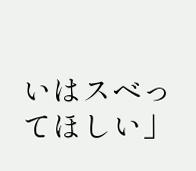いはスベってほしい」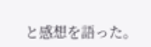と感想を語った。